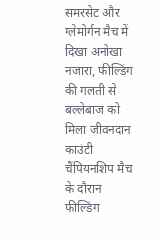समरसेट और ग्लेमोर्गन मैच में दिखा अनोखा नजारा, फील्डिंग की गलती से बल्लेबाज को मिला जीवनदान
काउंटी चैंपियनशिप मैच के दौरान फील्डिंग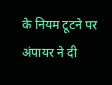के नियम टूटने पर अंपायर ने दी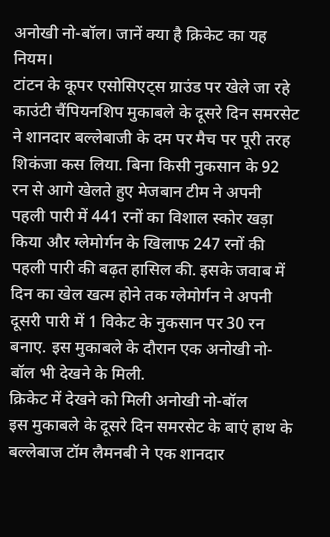अनोखी नो-बॉल। जानें क्या है क्रिकेट का यह नियम।
टांटन के कूपर एसोसिएट्स ग्राउंड पर खेले जा रहे काउंटी चैंपियनशिप मुकाबले के दूसरे दिन समरसेट ने शानदार बल्लेबाजी के दम पर मैच पर पूरी तरह शिकंजा कस लिया. बिना किसी नुकसान के 92 रन से आगे खेलते हुए मेजबान टीम ने अपनी पहली पारी में 441 रनों का विशाल स्कोर खड़ा किया और ग्लेमोर्गन के खिलाफ 247 रनों की पहली पारी की बढ़त हासिल की. इसके जवाब में दिन का खेल खत्म होने तक ग्लेमोर्गन ने अपनी दूसरी पारी में 1 विकेट के नुकसान पर 30 रन बनाए. इस मुकाबले के दौरान एक अनोखी नो-बॉल भी देखने के मिली.
क्रिकेट में देखने को मिली अनोखी नो-बॉल
इस मुकाबले के दूसरे दिन समरसेट के बाएं हाथ के बल्लेबाज टॉम लैमनबी ने एक शानदार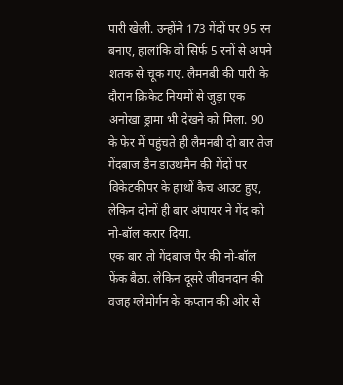पारी खेली. उन्होंने 173 गेंदों पर 95 रन बनाए, हालांकि वो सिर्फ 5 रनों से अपने शतक से चूक गए. लैमनबी की पारी के दौरान क्रिकेट नियमों से जुड़ा एक अनोखा ड्रामा भी देखने को मिला. 90 के फेर में पहुंचते ही लैमनबी दो बार तेज गेंदबाज डैन डाउथमैन की गेंदों पर विकेटकीपर के हाथों कैच आउट हुए, लेकिन दोनों ही बार अंपायर ने गेंद को नो-बॉल करार दिया.
एक बार तो गेंदबाज पैर की नो-बॉल फेंक बैठा. लेकिन दूसरे जीवनदान की वजह ग्लेमोर्गन के कप्तान की ओर से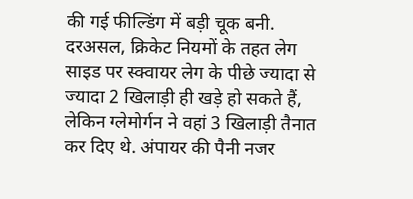की गई फील्डिंग में बड़ी चूक बनी. दरअसल, क्रिकेट नियमों के तहत लेग साइड पर स्क्वायर लेग के पीछे ज्यादा से ज्यादा 2 खिलाड़ी ही खड़े हो सकते हैं, लेकिन ग्लेमोर्गन ने वहां 3 खिलाड़ी तैनात कर दिए थे. अंपायर की पैनी नजर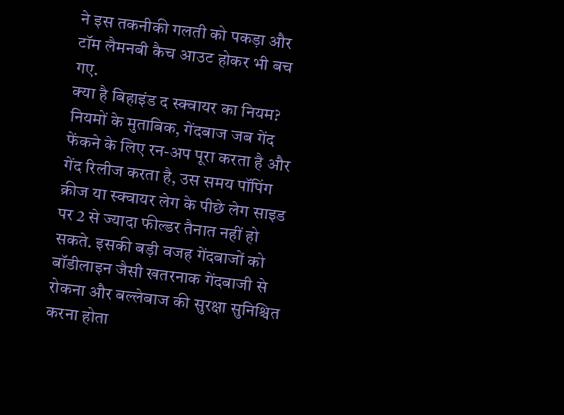ने इस तकनीकी गलती को पकड़ा और टॉम लैमनबी कैच आउट होकर भी बच गए.
क्या है बिहाइंड द स्क्वायर का नियम?
नियमों के मुताबिक, गेंदबाज जब गेंद फेंकने के लिए रन-अप पूरा करता है और गेंद रिलीज करता है, उस समय पॉपिंग क्रीज या स्क्वायर लेग के पीछे लेग साइड पर 2 से ज्यादा फील्डर तैनात नहीं हो सकते. इसकी बड़ी वजह गेंदबाजों को बॉडीलाइन जैसी खतरनाक गेंदबाजी से रोकना और बल्लेबाज की सुरक्षा सुनिश्चित करना होता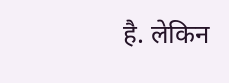है. लेकिन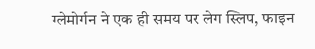ग्लेमोर्गन ने एक ही समय पर लेग स्लिप, फाइन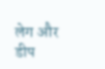लेग और डीप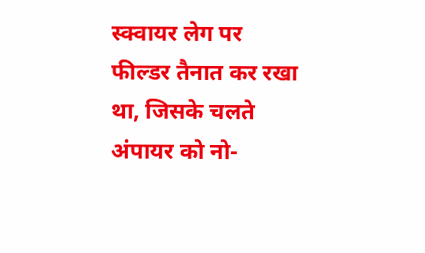स्क्वायर लेग पर फील्डर तैनात कर रखा था, जिसके चलते अंपायर को नो-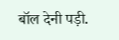बॉल देनी पड़ी.